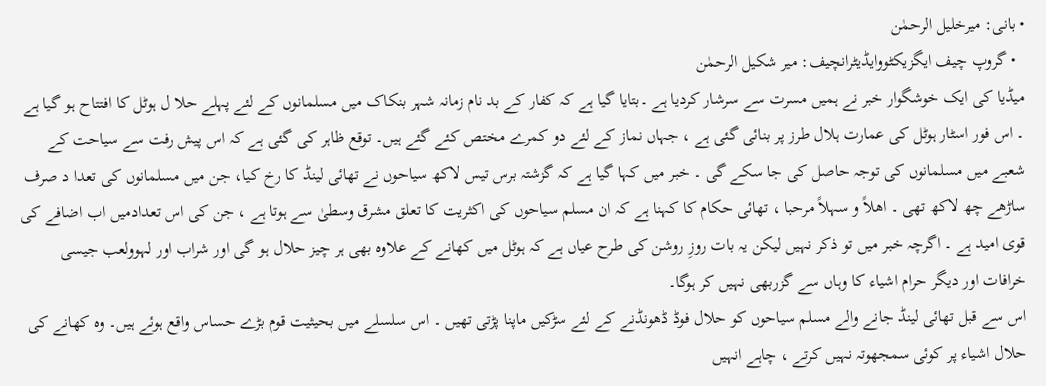• بانی: میرخلیل الرحمٰن
  • گروپ چیف ایگزیکٹووایڈیٹرانچیف: میر شکیل الرحمٰن
میڈیا کی ایک خوشگوار خبر نے ہمیں مسرت سے سرشار کردیا ہے ۔بتایا گیا ہے کہ کفار کے بد نام زمانہ شہر بنکاک میں مسلمانوں کے لئے پہلے حلا ل ہوٹل کا افتتاح ہو گیا ہے ۔ اس فور اسٹار ہوٹل کی عمارت ہلال طرز پر بنائی گئی ہے ، جہاں نماز کے لئے دو کمرے مختص کئے گئے ہیں۔ توقع ظاہر کی گئی ہے کہ اس پیش رفت سے سیاحت کے شعبے میں مسلمانوں کی توجہ حاصل کی جا سکے گی ۔ خبر میں کہا گیا ہے کہ گزشتہ برس تیس لاکھ سیاحوں نے تھائی لینڈ کا رخ کیا، جن میں مسلمانوں کی تعدا د صرف ساڑھے چھ لاکھ تھی ۔ اھلاً و سہلاً مرحبا ، تھائی حکام کا کہنا ہے کہ ان مسلم سیاحوں کی اکثریت کا تعلق مشرق وسطیٰ سے ہوتا ہے ، جن کی اس تعدادمیں اب اضافے کی قوی امید ہے ۔ اگرچہ خبر میں تو ذکر نہیں لیکن یہ بات روزِ روشن کی طرح عیاں ہے کہ ہوٹل میں کھانے کے علاوہ بھی ہر چیز حلال ہو گی اور شراب اور لہوولعب جیسی خرافات اور دیگر حرام اشیاء کا وہاں سے گزربھی نہیں کر ہوگا۔
اس سے قبل تھائی لینڈ جانے والے مسلم سیاحوں کو حلال فوڈ ڈھونڈنے کے لئے سڑکیں ماپنا پڑتی تھیں ۔ اس سلسلے میں بحیثیت قوم بڑے حساس واقع ہوئے ہیں۔ وہ کھانے کی حلال اشیاء پر کوئی سمجھوتہ نہیں کرتے ، چاہے انہیں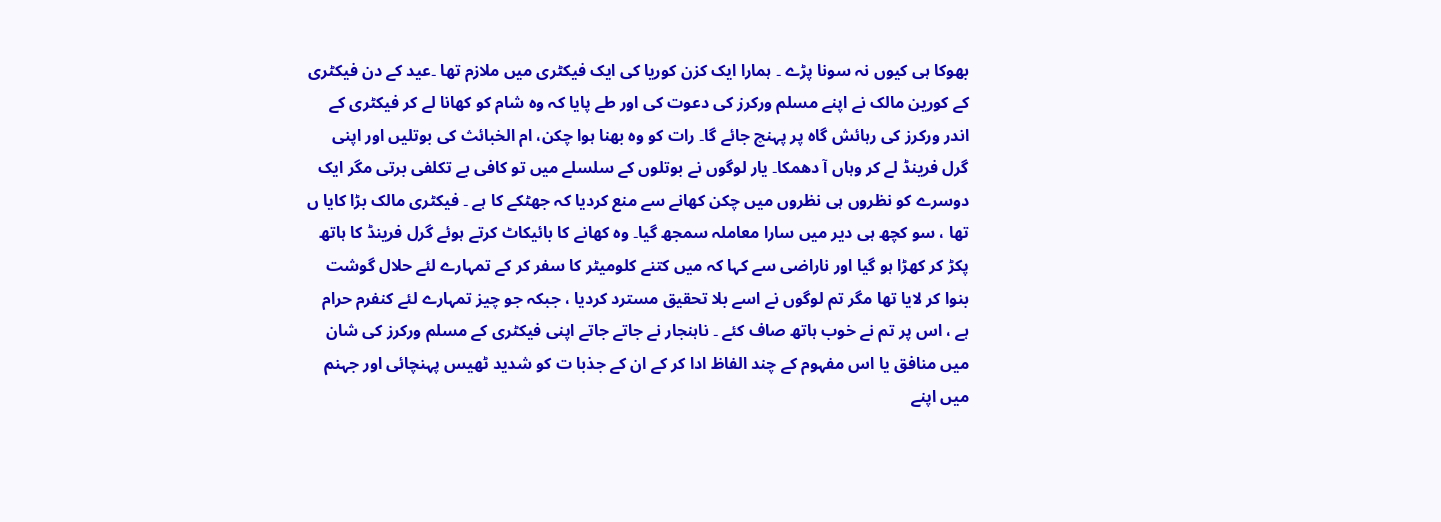بھوکا ہی کیوں نہ سونا پڑے ۔ ہمارا ایک کزن کوریا کی ایک فیکٹری میں ملازم تھا ۔عید کے دن فیکٹری کے کورین مالک نے اپنے مسلم ورکرز کی دعوت کی اور طے پایا کہ وہ شام کو کھانا لے کر فیکٹری کے اندر ورکرز کی رہائش گاہ پر پہنچ جائے گا۔ رات کو وہ بھنا ہوا چکن، ام الخبائث کی بوتلیں اور اپنی گرل فرینڈ لے کر وہاں آ دھمکا۔ یار لوگوں نے بوتلوں کے سلسلے میں تو کافی بے تکلفی برتی مگر ایک دوسرے کو نظروں ہی نظروں میں چکن کھانے سے منع کردیا کہ جھٹکے کا ہے ۔ فیکٹری مالک بڑا کایا ں تھا ، سو کچھ ہی دیر میں سارا معاملہ سمجھ گیا۔ وہ کھانے کا بائیکاٹ کرتے ہوئے گرل فرینڈ کا ہاتھ پکڑ کر کھڑا ہو گیا اور ناراضی سے کہا کہ میں کتنے کلومیٹر کا سفر کر کے تمہارے لئے حلال گوشت بنوا کر لایا تھا مگر تم لوگوں نے اسے بلا تحقیق مسترد کردیا ، جبکہ جو چیز تمہارے لئے کنفرم حرام ہے ، اس پر تم نے خوب ہاتھ صاف کئے ۔ ناہنجار نے جاتے جاتے اپنی فیکٹری کے مسلم ورکرز کی شان میں منافق یا اس مفہوم کے چند الفاظ ادا کر کے ان کے جذبا ت کو شدید ٹھیس پہنچائی اور جہنم میں اپنے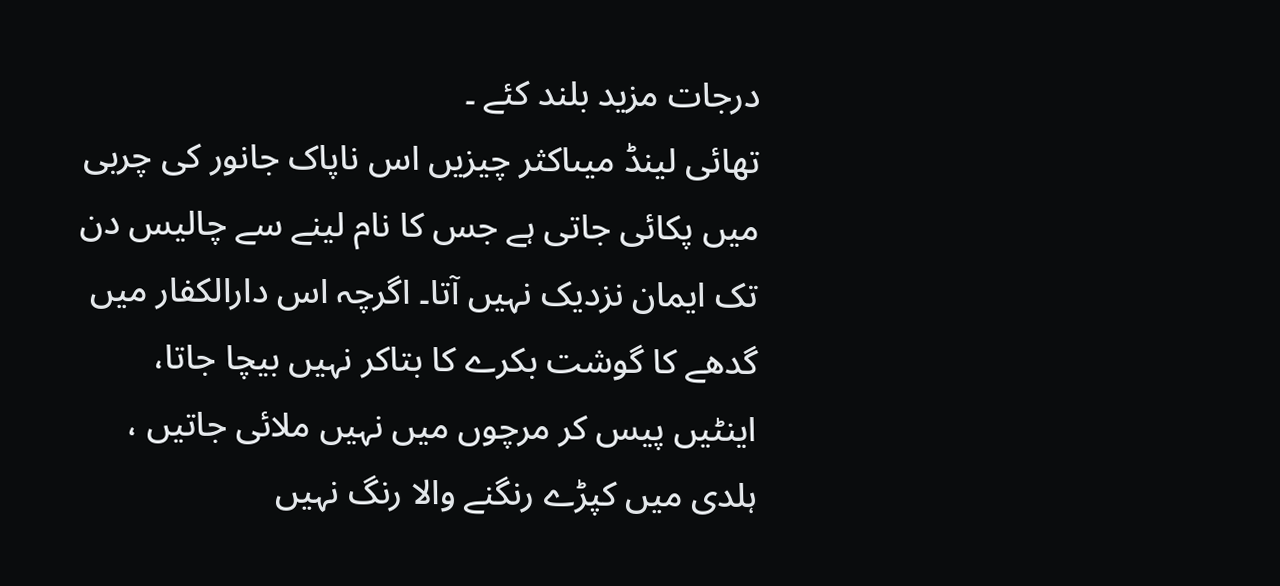درجات مزید بلند کئے ۔
تھائی لینڈ میںاکثر چیزیں اس ناپاک جانور کی چربی میں پکائی جاتی ہے جس کا نام لینے سے چالیس دن تک ایمان نزدیک نہیں آتا۔ اگرچہ اس دارالکفار میں گدھے کا گوشت بکرے کا بتاکر نہیں بیچا جاتا، اینٹیں پیس کر مرچوں میں نہیں ملائی جاتیں ، ہلدی میں کپڑے رنگنے والا رنگ نہیں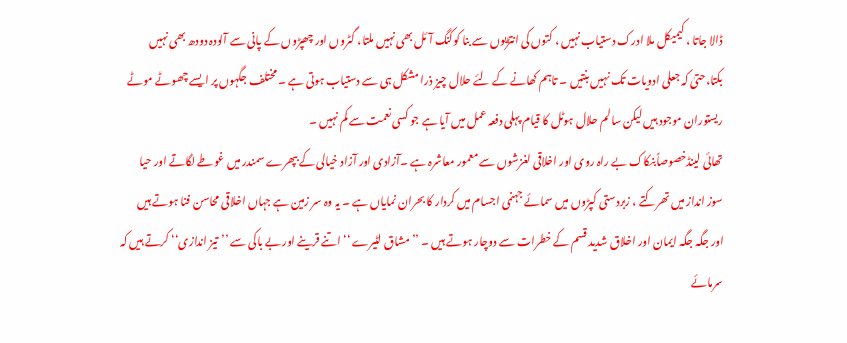ڈالا جاتا ، کیمیکل ملا ادرک دستیاب نہیں ، کتوں کی انتڑیوں سے بنا کوکنگ آئل بھی نہیں ملتا، گٹروں اور چھپڑوں کے پانی سے آلودہ دودھ بھی نہیں بکتا،حتیٰ کہ جعلی ادویات تک نہیں بنتیں ۔ تاہم کھانے کے لئے حلال چیز ذرا مشکل ہی سے دستیاب ہوتی ہے ۔ مختلف جگہوں پر ایسے چھوٹے موٹے ریستوران موجود ہیں لیکن سالم حلال ہوٹل کا قیام پہلی دفعہ عمل میں آیا ہے جو کسی نعمت سے کم نہیں ۔
تھائی لینڈخصوصاًبنکاک بے راہ روی اور اخلاقی لغزشوں سے معمور معاشرہ ہے ۔آزادی اور آزاد خیالی کے بپھرے سمندر میں غوطے لگاتے اور حیا سوز انداز میں تھرکتے ، زبردستی کپڑوں میں سمائے جہنمی اجسام میں کردار کا بحران نمایاں ہے ۔ یہ وہ سر زمین ہے جہاں اخلاقی محاسن فنا ہوتے ہیں اور جگہ جگہ ایمان اور اخلاق شدید قسم کے خطرات سے دوچار ہوتے ہیں ۔ ’’مشاق لٹیرے ‘‘ اتنے قرینے اور بے باکی سے ’’تیز اندازی‘‘ کرتے ہیں کہ سرمائے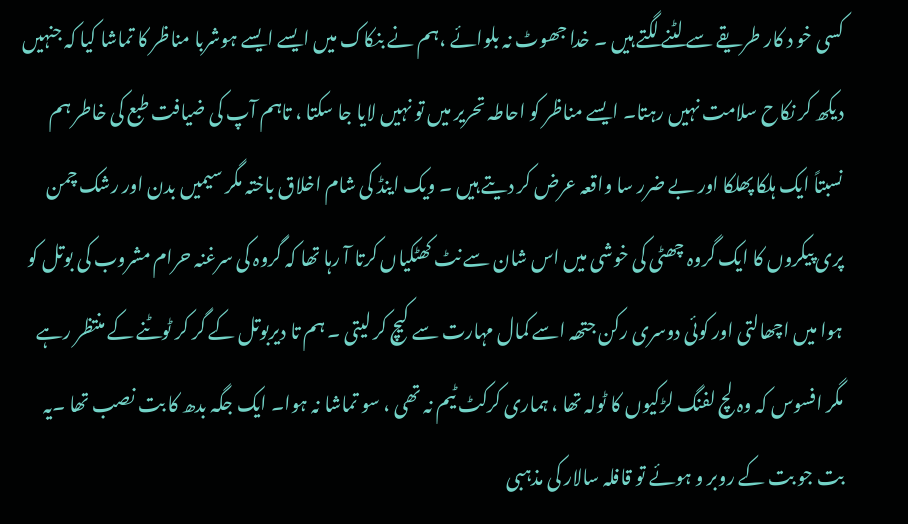کسی خو د کار طریقے سے لٹنے لگتے ہیں ۔ خدا جھوٹ نہ بلوائے ،ہم نے بنکاک میں ایسے ایسے ہوشربا مناظر کا تماشا کیا کہ جنہیں دیکھ کر نکاح سلامت نہیں رہتا۔ ایسے مناظر کو احاطہ تحریر میں تو نہیں لایا جا سکتا ، تاہم آپ کی ضیافت طبع کی خاطر ہم نسبتاً ایک ہلکا پھلکا اور بے ضرر سا واقعہ عرض کر دیتے ہیں ۔ ویک اینڈ کی شام اخلاق باختہ مگر سیمیں بدن اور رشک چمن پری پیکروں کا ایک گروہ چھٹی کی خوشی میں اس شان سے نٹ کھٹکیاں کرتا آ رہا تھا کہ گروہ کی سرغنہ حرام مشروب کی بوتل کو ہوا میں اچھالتی اور کوئی دوسری رکن جتھہ اسے کمال مہارت سے کیچ کر لیتی ۔ ہم تا دیربوتل کے گر کر ٹوٹنے کے منتظر رہے مگر افسوس کہ وہ لچ لفنگ لڑکیوں کا ٹولہ تھا ، ہماری کرکٹ ٹیم نہ تھی ، سو تماشا نہ ہوا۔ ایک جگہ بدھ کا بت نصب تھا ۔یہ بت جو بت کے روبر و ہوئے تو قافلہ سالار کی مذہبی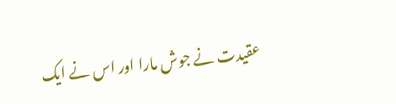عقیدت نے جوش مارا اور اس نے ایک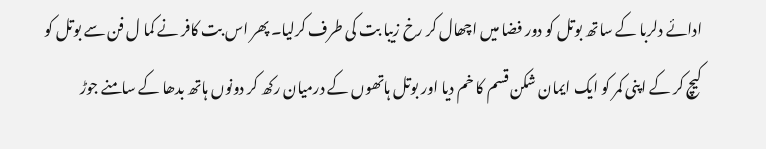ادائے دلربا کے ساتھ بوتل کو دور فضا میں اچھال کر رخ زیبا بت کی طرف کرلیا۔ پھر اس بت کافر نے کما ل فن سے بوتل کو کیچ کر کے اپنی کمر کو ایک ایمان شکن قسم کا خم دیا اور بوتل ہاتھوں کے درمیان رکھ کر دونوں ہاتھ بدھا کے سامنے جوڑ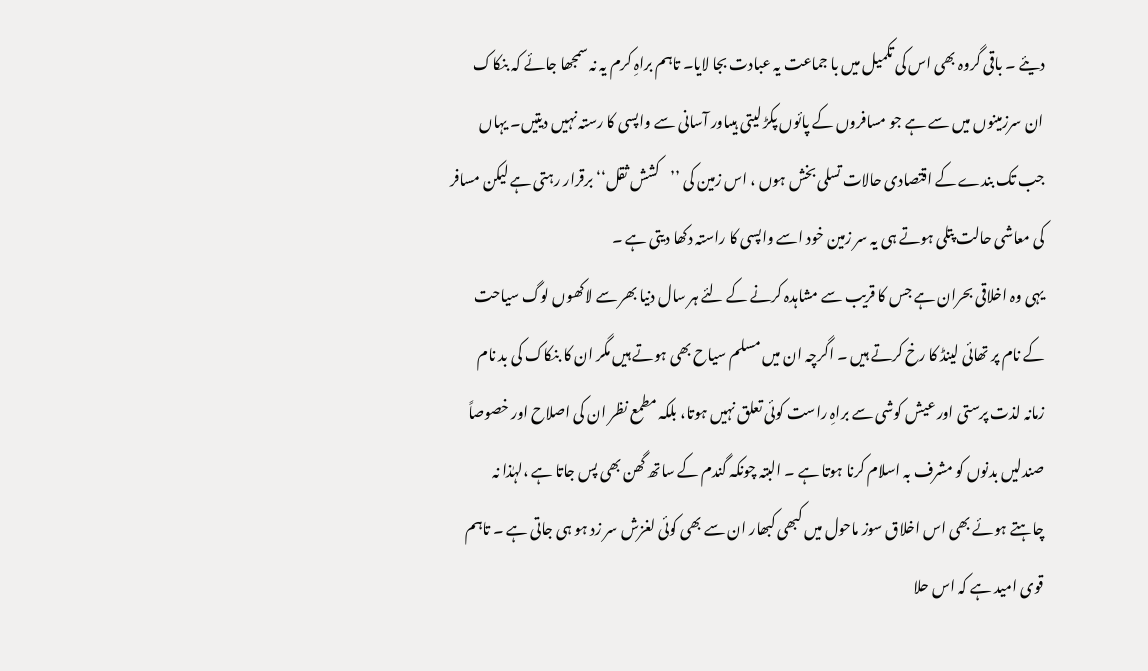دیئے ۔ باقی گروہ بھی اس کی تکمیل میں با جماعت یہ عبادت بجا لایا۔ تاہم براہِ کرم یہ نہ سمجھا جائے کہ بنکاک ان سرزمینوں میں سے ہے جو مسافروں کے پائوں پکڑ لیتی ہیںاور آسانی سے واپسی کا رستہ نہیں دیتیں۔ یہاں جب تک بندے کے اقتصادی حالات تسلی بخش ہوں ، اس زمین کی ’’کشش ثقل‘‘ برقرار رہتی ہے لیکن مسافر کی معاشی حالت پتلی ہوتے ہی یہ سر زمین خود اسے واپسی کا راستہ دکھا دیتی ہے ۔
یہی وہ اخلاقی بحران ہے جس کا قریب سے مشاہدہ کرنے کے لئے ہر سال دنیا بھر سے لاکھوں لوگ سیاحت کے نام پر تھائی لینڈ کا رخ کرتے ہیں ۔ اگرچہ ان میں مسلم سیاح بھی ہوتے ہیں مگر ان کا بنکاک کی بد نام زمانہ لذت پرستی اور عیش کوشی سے براہِ راست کوئی تعلق نہیں ہوتا، بلکہ مطمع نظر ان کی اصلاح اور خصوصاً صندلیں بدنوں کو مشرف بہ اسلام کرنا ہوتا ہے ۔ البتہ چونکہ گندم کے ساتھ گھن بھی پس جاتا ہے ،لہٰذا نہ چاہتے ہوئے بھی اس اخلاق سوز ماحول میں کبھی کبھار ان سے بھی کوئی لغزش سر زد ہو ہی جاتی ہے ۔ تاہم قوی امید ہے کہ اس حلا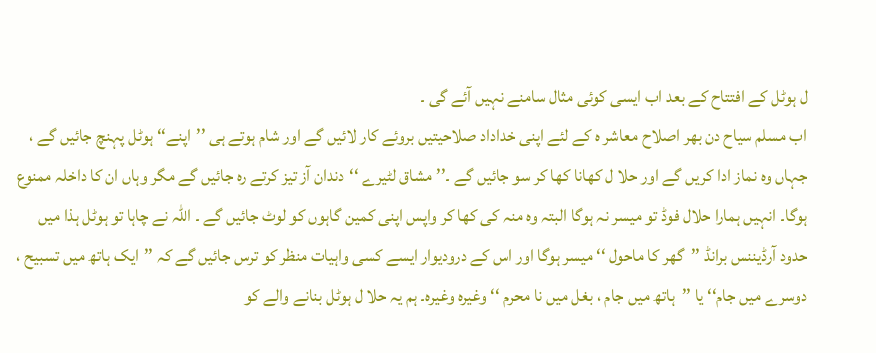ل ہوٹل کے افتتاح کے بعد اب ایسی کوئی مثال سامنے نہیں آئے گی ۔
اب مسلم سیاح دن بھر اصلاح معاشر ہ کے لئے اپنی خداداد صلاحیتیں بروئے کار لائیں گے اور شام ہوتے ہی ’’اپنے‘‘ ہوٹل پہنچ جائیں گے ، جہاں وہ نماز ادا کریں گے اور حلا ل کھانا کھا کر سو جائیں گے ۔’’ مشاق لٹیرے ‘‘دندان آز تیز کرتے رہ جائیں گے مگر وہاں ان کا داخلہ ممنوع ہوگا۔ انہیں ہمارا حلال فوڈ تو میسر نہ ہوگا البتہ وہ منہ کی کھا کر واپس اپنی کمین گاہوں کو لوٹ جائیں گے ۔ اللہ نے چاہا تو ہوٹل ہذا میں حدود آرڈیننس برانڈ ’’گھر کا ماحول ‘‘ میسر ہوگا اور اس کے درودیوار ایسے کسی واہیات منظر کو ترس جائیں گے کہ ’’ایک ہاتھ میں تسبیح ، دوسرے میں جام‘‘ یا ’’ہاتھ میں جام ، بغل میں نا محرم ‘‘ وغیرہ وغیرہ۔ ہم یہ حلا ل ہوٹل بنانے والے کو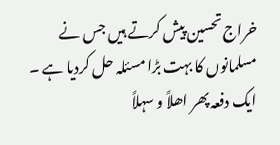خراج تحسین پیش کرتے ہیں جس نے مسلمانوں کا بہت بڑا مسئلہ حل کردیا ہے ۔ ایک دفعہ پھر اھلاً و سہلاً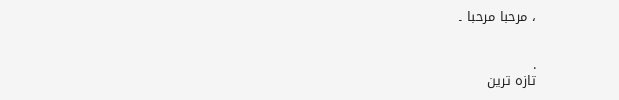، مرحبا مرحبا ۔


.
تازہ ترین